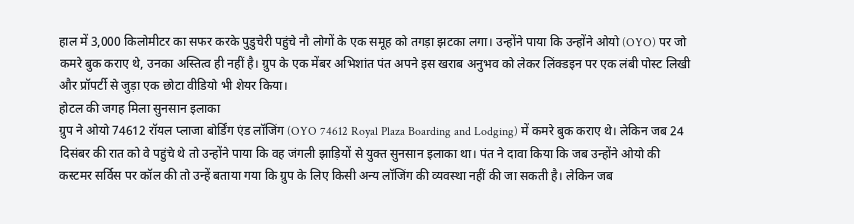हाल में 3,000 किलोमीटर का सफर करके पुडुचेरी पहुंचे नौ लोगों के एक समूह को तगड़ा झटका लगा। उन्होंने पाया कि उन्होंने ओयो (OYO) पर जो कमरे बुक कराए थे, उनका अस्तित्व ही नहीं है। ग्रुप के एक मेंबर अभिशांत पंत अपने इस खराब अनुभव को लेकर लिंक्डइन पर एक लंबी पोस्ट लिखी और प्रॉपर्टी से जुड़ा एक छोटा वीडियो भी शेयर किया।
होटल की जगह मिला सुनसान इलाका
ग्रुप ने ओयो 74612 रॉयल प्लाजा बोर्डिंग एंड लॉजिंग (OYO 74612 Royal Plaza Boarding and Lodging) में कमरे बुक कराए थे। लेकिन जब 24 दिसंबर की रात को वे पहुंचे थे तो उन्होंने पाया कि वह जंगली झाड़ियों से युक्त सुनसान इलाका था। पंत ने दावा किया कि जब उन्होंने ओयो की कस्टमर सर्विस पर कॉल की तो उन्हें बताया गया कि ग्रुप के लिए किसी अन्य लॉजिंग की व्यवस्था नहीं की जा सकती है। लेकिन जब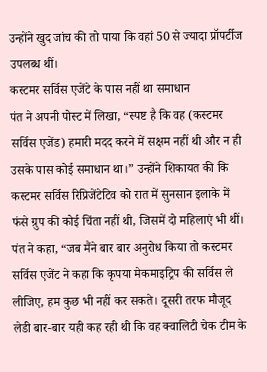उन्होंने खुद जांच की तो पाया कि वहां 50 से ज्यादा प्रॉपर्टीज उपलब्ध थीं।
कस्टमर सर्विस एजेंटे के पास नहीं था समाधान
पंत ने अपनी पोस्ट में लिखा, “स्पष्ट है कि वह (कस्टमर सर्विस एजेंड) हमारी मदद करने में सक्षम नहीं थी और न ही उसके पास कोई समाधान था।” उन्होंने शिकायत की कि कस्टमर सर्विस रिप्रिजेंटेटिव को रात में सुनसान इलाके में फंसे ग्रुप की कोई चिंता नहीं थी, जिसमें दो महिलाएं भी थीं।
पंत ने कहा, “जब मैंने बार बार अनुरोध किया तो कस्टमर सर्विस एजेंट ने कहा कि कृपया मेकमाइट्रिप की सर्विस ले लीजिए, हम कुछ भी नहीं कर सकते। दूसरी तरफ मौजूद लेडी बार-बार यही कह रही थी कि वह क्वालिटी चेक टीम के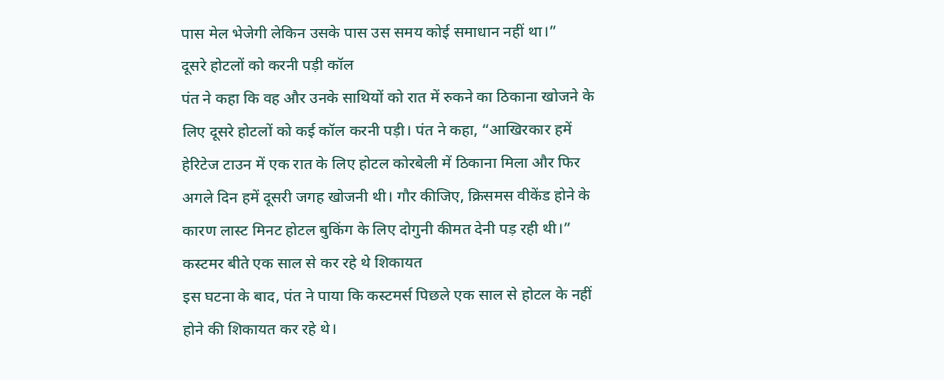पास मेल भेजेगी लेकिन उसके पास उस समय कोई समाधान नहीं था।”
दूसरे होटलों को करनी पड़ी कॉल
पंत ने कहा कि वह और उनके साथियों को रात में रुकने का ठिकाना खोजने के लिए दूसरे होटलों को कई कॉल करनी पड़ी। पंत ने कहा, “आखिरकार हमें हेरिटेज टाउन में एक रात के लिए होटल कोरबेली में ठिकाना मिला और फिर अगले दिन हमें दूसरी जगह खोजनी थी। गौर कीजिए, क्रिसमस वीकेंड होने के कारण लास्ट मिनट होटल बुकिंग के लिए दोगुनी कीमत देनी पड़ रही थी।”
कस्टमर बीते एक साल से कर रहे थे शिकायत
इस घटना के बाद, पंत ने पाया कि कस्टमर्स पिछले एक साल से होटल के नहीं होने की शिकायत कर रहे थे।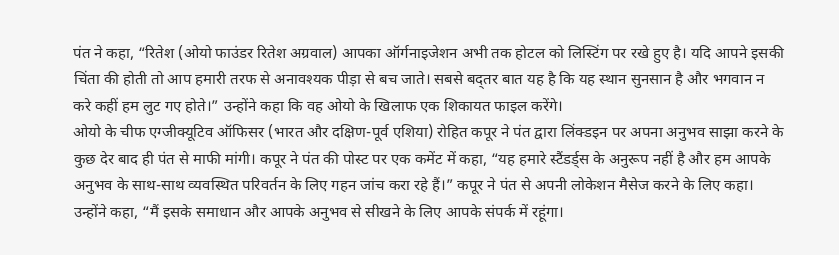पंत ने कहा, “रितेश (ओयो फाउंडर रितेश अग्रवाल) आपका ऑर्गनाइजेशन अभी तक होटल को लिस्टिंग पर रखे हुए है। यदि आपने इसकी चिंता की होती तो आप हमारी तरफ से अनावश्यक पीड़ा से बच जाते। सबसे बद्तर बात यह है कि यह स्थान सुनसान है और भगवान न करे कहीं हम लुट गए होते।” उन्होंने कहा कि वह ओयो के खिलाफ एक शिकायत फाइल करेंगे।
ओयो के चीफ एग्जीक्यूटिव ऑफिसर (भारत और दक्षिण-पूर्व एशिया) रोहित कपूर ने पंत द्वारा लिंक्डइन पर अपना अनुभव साझा करने के कुछ देर बाद ही पंत से माफी मांगी। कपूर ने पंत की पोस्ट पर एक कमेंट में कहा, “यह हमारे स्टैंडर्ड्स के अनुरूप नहीं है और हम आपके अनुभव के साथ-साथ व्यवस्थित परिवर्तन के लिए गहन जांच करा रहे हैं।” कपूर ने पंत से अपनी लोकेशन मैसेज करने के लिए कहा। उन्होंने कहा, “मैं इसके समाधान और आपके अनुभव से सीखने के लिए आपके संपर्क में रहूंगा।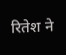रितेश ने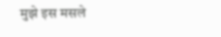मुझे इस मसले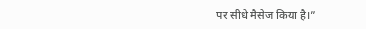पर सीधे मैसेज किया है।”